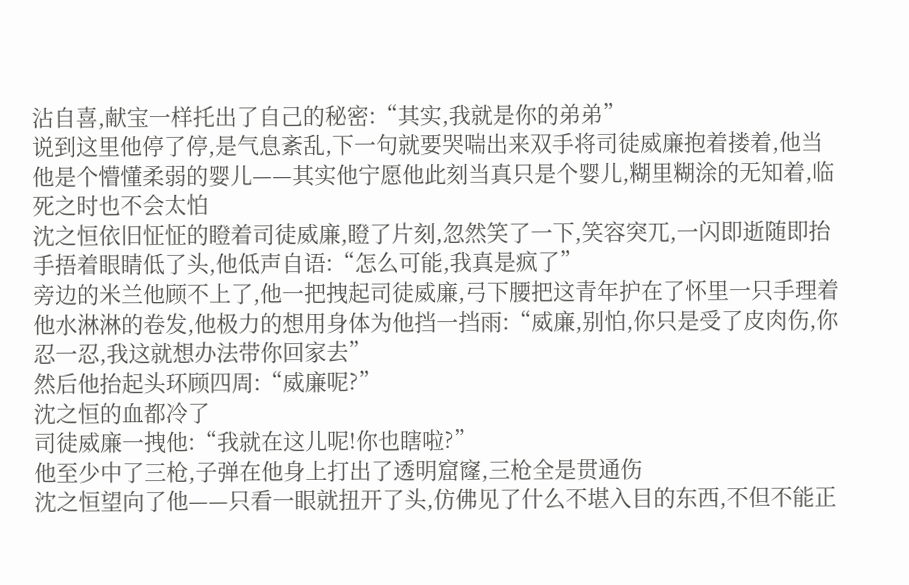沾自喜,献宝一样托出了自己的秘密:“其实,我就是你的弟弟”
说到这里他停了停,是气息紊乱,下一句就要哭喘出来双手将司徒威廉抱着搂着,他当他是个懵懂柔弱的婴儿——其实他宁愿他此刻当真只是个婴儿,糊里糊涂的无知着,临死之时也不会太怕
沈之恒依旧怔怔的瞪着司徒威廉,瞪了片刻,忽然笑了一下,笑容突兀,一闪即逝随即抬手捂着眼睛低了头,他低声自语:“怎么可能,我真是疯了”
旁边的米兰他顾不上了,他一把拽起司徒威廉,弓下腰把这青年护在了怀里一只手理着他水淋淋的卷发,他极力的想用身体为他挡一挡雨:“威廉,别怕,你只是受了皮肉伤,你忍一忍,我这就想办法带你回家去”
然后他抬起头环顾四周:“威廉呢?”
沈之恒的血都冷了
司徒威廉一拽他:“我就在这儿呢!你也瞎啦?”
他至少中了三枪,子弹在他身上打出了透明窟窿,三枪全是贯通伤
沈之恒望向了他——只看一眼就扭开了头,仿佛见了什么不堪入目的东西,不但不能正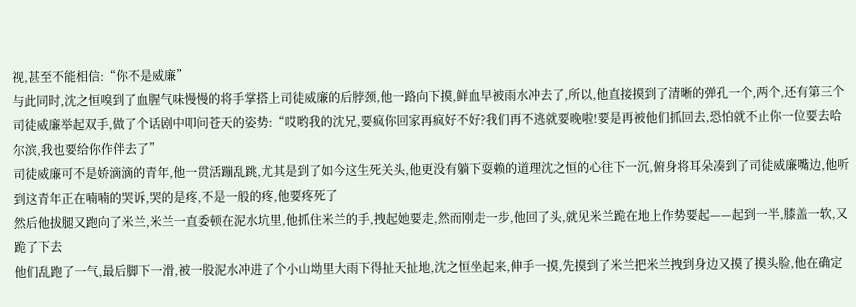视,甚至不能相信:“你不是威廉”
与此同时,沈之恒嗅到了血腥气味慢慢的将手掌搭上司徒威廉的后脖颈,他一路向下摸,鲜血早被雨水冲去了,所以,他直接摸到了清晰的弹孔一个,两个,还有第三个
司徒威廉举起双手,做了个话剧中叩问苍天的姿势:“哎哟我的沈兄,要疯你回家再疯好不好?我们再不逃就要晚啦!要是再被他们抓回去,恐怕就不止你一位要去哈尔滨,我也要给你作伴去了”
司徒威廉可不是娇滴滴的青年,他一贯活蹦乱跳,尤其是到了如今这生死关头,他更没有躺下耍赖的道理沈之恒的心往下一沉,俯身将耳朵凑到了司徒威廉嘴边,他听到这青年正在喃喃的哭诉,哭的是疼,不是一般的疼,他要疼死了
然后他拔腿又跑向了米兰,米兰一直委顿在泥水坑里,他抓住米兰的手,拽起她要走,然而刚走一步,他回了头,就见米兰跪在地上作势要起——起到一半,膝盖一软,又跪了下去
他们乱跑了一气,最后脚下一滑,被一股泥水冲进了个小山坳里大雨下得扯天扯地,沈之恒坐起来,伸手一摸,先摸到了米兰把米兰拽到身边又摸了摸头脸,他在确定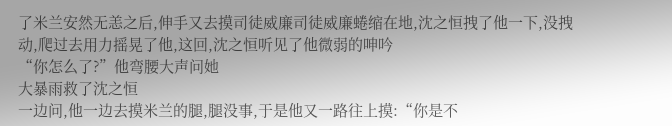了米兰安然无恙之后,伸手又去摸司徒威廉司徒威廉蜷缩在地,沈之恒拽了他一下,没拽动,爬过去用力摇晃了他,这回,沈之恒听见了他微弱的呻吟
“你怎么了?”他弯腰大声问她
大暴雨救了沈之恒
一边问,他一边去摸米兰的腿,腿没事,于是他又一路往上摸:“你是不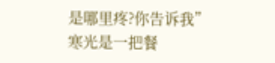是哪里疼?你告诉我”
寒光是一把餐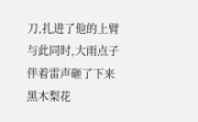刀,扎进了他的上臂与此同时,大雨点子伴着雷声砸了下来黑木梨花